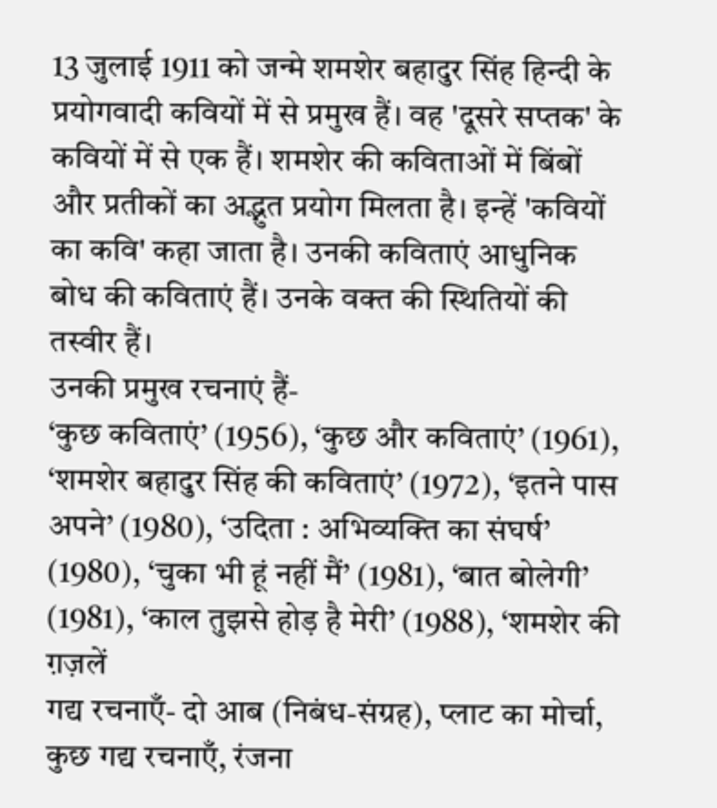13 जुलाई 1911 को जन्मे शमशेर बहादुर सिंह हिन्दी के प्रयोगवादी कवियों में से प्रमुख हैं। वह 'दूसरे सप्तक' के कवियों में से एक हैं। शमशेर की कविताओं में बिंबों और प्रतीकों का अद्भुत प्रयोग मिलता है। इन्हें 'कवियों का कवि' कहा जाता है। उनकी कविताएं आधुनिक बोध की कविताएं हैं। उनके वक्त की स्थितियों की तस्वीर हैं।
उनकी प्रमुख रचनाएं हैं-
‘कुछ कविताएं’ (1956), ‘कुछ और कविताएं’ (1961), ‘शमशेर बहादुर सिंह की कविताएं’ (1972), ‘इतने पास अपने’ (1980), ‘उदिता : अभिव्यक्ति का संघर्ष’ (1980), ‘चुका भी हूं नहीं मैं’ (1981), ‘बात बोलेगी’ (1981), ‘काल तुझसे होड़ है मेरी’ (1988), ‘शमशेर की ग़ज़लें
गद्य रचनाएँ- दो आब (निबंध-संग्रह), प्लाट का मोर्चा, कुछ गद्य रचनाएँ, रंजना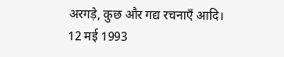अरगड़े, कुछ और गद्य रचनाएँ आदि।
12 मई 1993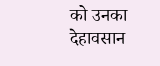को उनका देहावसान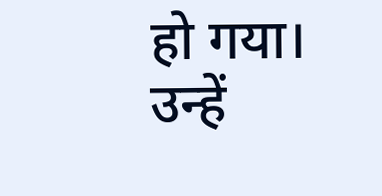हो गया। उन्हें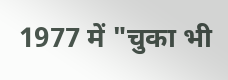1977 में "चुका भी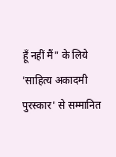हूँ नहीं मैं" के लिये 'साहित्य अकादमी पुरस्कार' से सम्मानित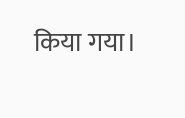किया गया।